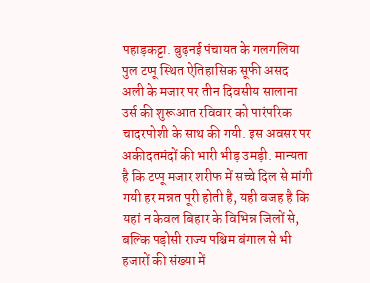पहाड़कट्टा. बुढ़नई पंचायत के गलगलिया पुल टप्पू स्थित ऐतिहासिक सूफी असद अली के मजार पर तीन दिवसीय सालाना उर्स की शुरूआत रविवार को पारंपरिक चादरपोशी के साथ की गयी. इस अवसर पर अकीदतमंदों की भारी भीड़ उमड़ी. मान्यता है कि टप्पू मजार शरीफ में सच्चे दिल से मांगी गयी हर मन्नत पूरी होती है, यही वजह है कि यहां न केवल बिहार के विभिन्न जिलों से, बल्कि पड़ोसी राज्य पश्चिम बंगाल से भी हजारों की संख्या में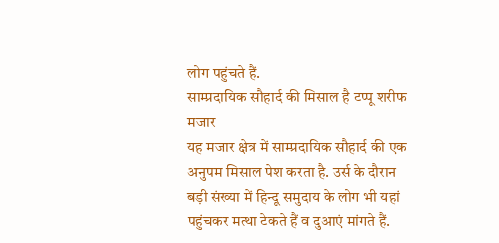लोग पहुंचते हैं.
साम्प्रदायिक सौहार्द की मिसाल है टप्पू शरीफ मजार
यह मजार क्षेत्र में साम्प्रदायिक सौहार्द की एक अनुपम मिसाल पेश करता है. उर्स के दौरान बड़ी संख्या में हिन्दू समुदाय के लोग भी यहां पहुंचकर मत्था टेकते हैं व दुआएं मांगते हैं.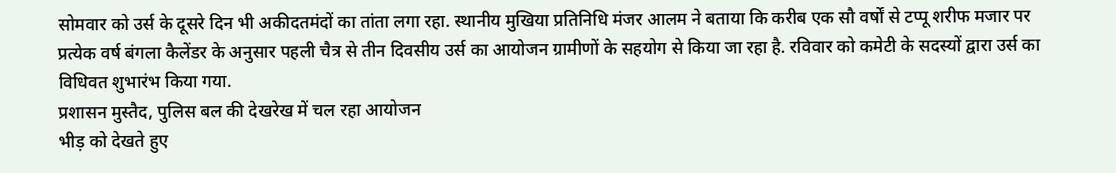सोमवार को उर्स के दूसरे दिन भी अकीदतमंदों का तांता लगा रहा. स्थानीय मुखिया प्रतिनिधि मंजर आलम ने बताया कि करीब एक सौ वर्षों से टप्पू शरीफ मजार पर प्रत्येक वर्ष बंगला कैलेंडर के अनुसार पहली चैत्र से तीन दिवसीय उर्स का आयोजन ग्रामीणों के सहयोग से किया जा रहा है. रविवार को कमेटी के सदस्यों द्वारा उर्स का विधिवत शुभारंभ किया गया.
प्रशासन मुस्तैद, पुलिस बल की देखरेख में चल रहा आयोजन
भीड़ को देखते हुए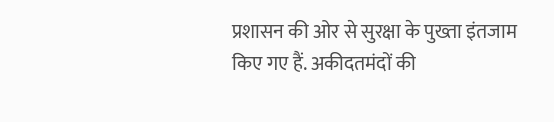प्रशासन की ओर से सुरक्षा के पुख्ता इंतजाम किए गए हैं. अकीदतमंदों की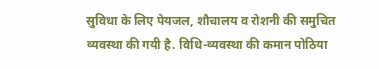सुविधा के लिए पेयजल, शौचालय व रोशनी की समुचित व्यवस्था की गयी है. विधि-व्यवस्था की कमान पोठिया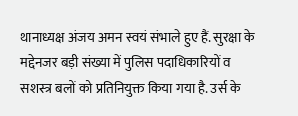थानाध्यक्ष अंजय अमन स्वयं संभाले हुए हैं. सुरक्षा के मद्देनजर बड़ी संख्या में पुलिस पदाधिकारियों व सशस्त्र बलों को प्रतिनियुक्त किया गया है. उर्स के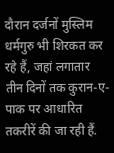दौरान दर्जनों मुस्लिम धर्मगुरु भी शिरकत कर रहे हैं, जहां लगातार तीन दिनों तक कुरान-ए-पाक पर आधारित तकरीरें की जा रही हैं.